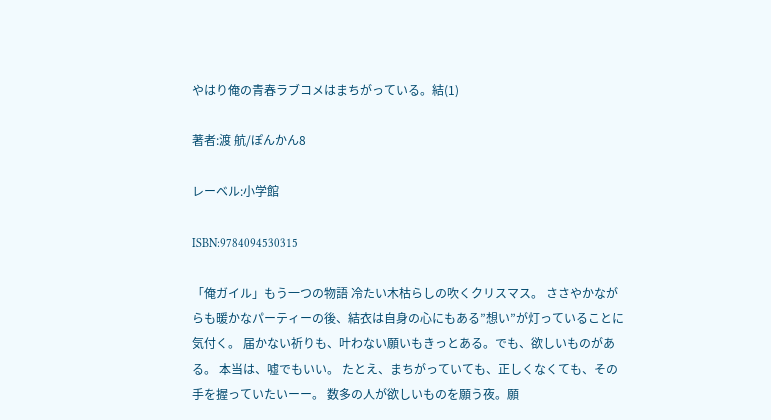やはり俺の青春ラブコメはまちがっている。結(1)

著者:渡 航/ぽんかん8

レーベル:小学館

ISBN:9784094530315

「俺ガイル」もう一つの物語 冷たい木枯らしの吹くクリスマス。 ささやかながらも暖かなパーティーの後、結衣は自身の心にもある”想い”が灯っていることに気付く。 届かない祈りも、叶わない願いもきっとある。でも、欲しいものがある。 本当は、嘘でもいい。 たとえ、まちがっていても、正しくなくても、その手を握っていたいーー。 数多の人が欲しいものを願う夜。願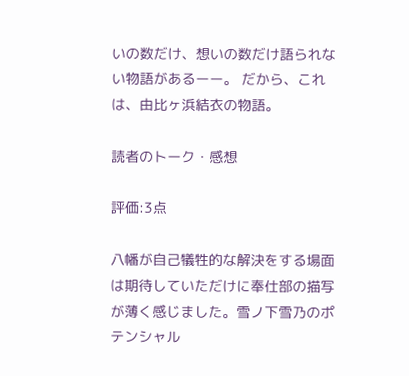いの数だけ、想いの数だけ語られない物語があるーー。 だから、これは、由比ヶ浜結衣の物語。

読者のトーク・感想

評価:3点

八幡が自己犠牲的な解決をする場面は期待していただけに奉仕部の描写が薄く感じました。雪ノ下雪乃のポテンシャル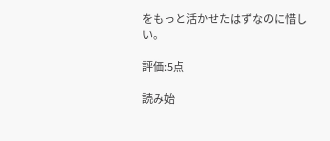をもっと活かせたはずなのに惜しい。

評価:5点

読み始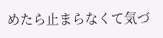めたら止まらなくて気づ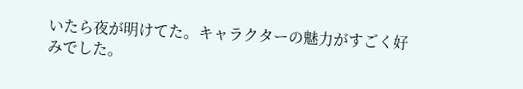いたら夜が明けてた。キャラクターの魅力がすごく好みでした。